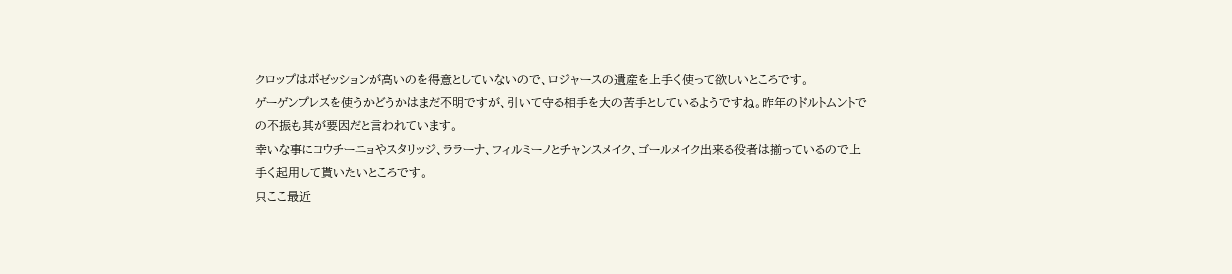クロップはポゼッションが高いのを得意としていないので、ロジャースの遺産を上手く使って欲しいところです。
ゲーゲンプレスを使うかどうかはまだ不明ですが、引いて守る相手を大の苦手としているようですね。昨年のドルトムントでの不振も其が要因だと言われています。
幸いな事にコウチーニョやスタリッジ、ララーナ、フィルミーノとチャンスメイク、ゴールメイク出来る役者は揃っているので上手く起用して貰いたいところです。
只ここ最近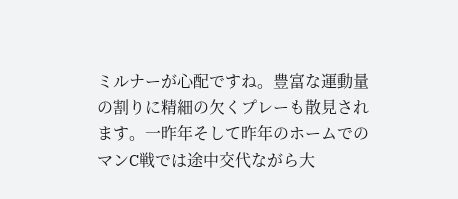ミルナーが心配ですね。豊富な運動量の割りに精細の欠くプレーも散見されます。一昨年そして昨年のホームでのマンC戦では途中交代ながら大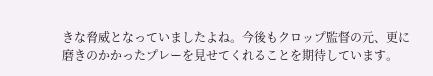きな脅威となっていましたよね。今後もクロップ監督の元、更に磨きのかかったプレーを見せてくれることを期待しています。